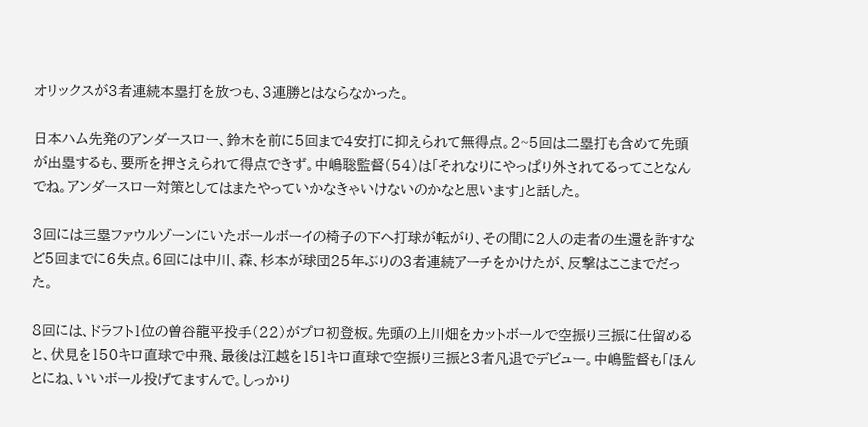オリックスが3者連続本塁打を放つも、3連勝とはならなかった。

日本ハム先発のアンダースロー、鈴木を前に5回まで4安打に抑えられて無得点。2~5回は二塁打も含めて先頭が出塁するも、要所を押さえられて得点できず。中嶋聡監督(54)は「それなりにやっぱり外されてるってことなんでね。アンダースロー対策としてはまたやっていかなきゃいけないのかなと思います」と話した。

3回には三塁ファウルゾーンにいたボールボーイの椅子の下へ打球が転がり、その間に2人の走者の生還を許すなど5回までに6失点。6回には中川、森、杉本が球団25年ぶりの3者連続アーチをかけたが、反撃はここまでだった。

8回には、ドラフト1位の曽谷龍平投手(22)がプロ初登板。先頭の上川畑をカットボールで空振り三振に仕留めると、伏見を150キロ直球で中飛、最後は江越を151キロ直球で空振り三振と3者凡退でデビュー。中嶋監督も「ほんとにね、いいボール投げてますんで。しっかり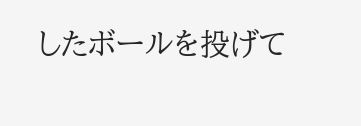したボールを投げて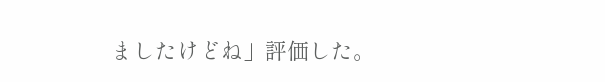ましたけどね」評価した。